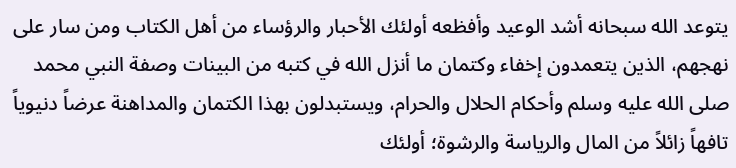يتوعد الله سبحانه أشد الوعيد وأفظعه أولئك الأحبار والرؤساء من أهل الكتاب ومن سار على نهجهم، الذين يتعمدون إخفاء وكتمان ما أنزل الله في كتبه من البينات وصفة النبي محمد صلى الله عليه وسلم وأحكام الحلال والحرام، ويستبدلون بهذا الكتمان والمداهنة عرضاً دنيوياً تافهاً زائلاً من المال والرياسة والرشوة؛ أولئك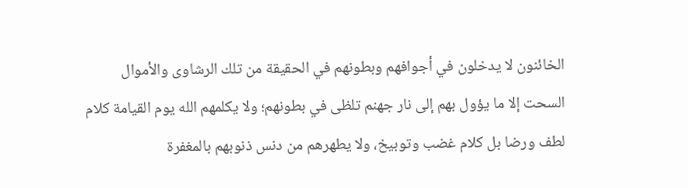الخائنون لا يدخلون في أجوافهم وبطونهم في الحقيقة من تلك الرشاوى والأموال السحت إلا ما يؤول بهم إلى نار جهنم تلظى في بطونهم؛ ولا يكلمهم الله يوم القيامة كلام لطف ورضا بل كلام غضب وتوبيخ، ولا يطهرهم من دنس ذنوبهم بالمغفرة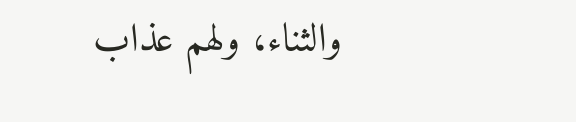والثناء، ولهم عذاب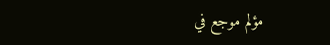مؤلم موجع في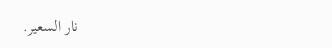نار السعير.